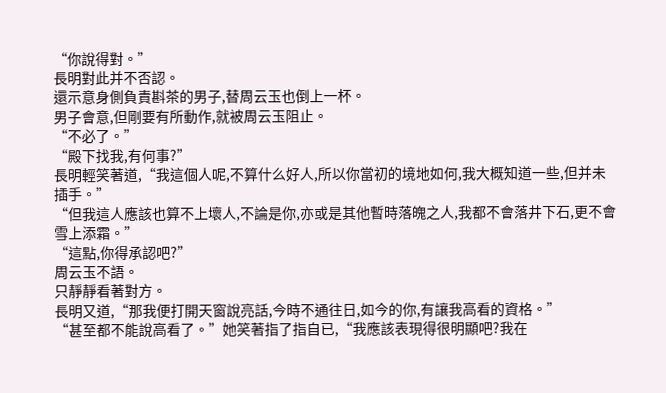“你說得對。”
長明對此并不否認。
還示意身側負責斟茶的男子,替周云玉也倒上一杯。
男子會意,但剛要有所動作,就被周云玉阻止。
“不必了。”
“殿下找我,有何事?”
長明輕笑著道,“我這個人呢,不算什么好人,所以你當初的境地如何,我大概知道一些,但并未插手。”
“但我這人應該也算不上壞人,不論是你,亦或是其他暫時落魄之人,我都不會落井下石,更不會雪上添霜。”
“這點,你得承認吧?”
周云玉不語。
只靜靜看著對方。
長明又道,“那我便打開天窗說亮話,今時不通往日,如今的你,有讓我高看的資格。”
“甚至都不能說高看了。”她笑著指了指自已,“我應該表現得很明顯吧?我在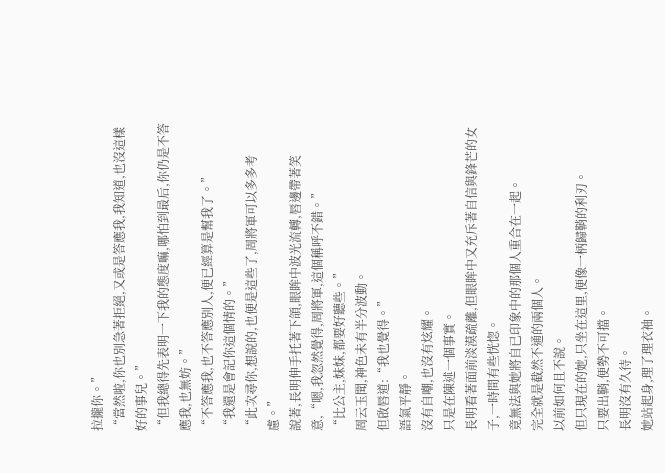拉攏你。”
“當然啦,你也別急著拒絕,又或是答應我,我知道,也沒這樣好的事兒。”
“但我總得先表明一下我的態度嘛,哪怕到最后,你仍是不答應我,也無妨。”
“不答應我,也不答應別人,便已經算是幫我了。”
“我還是會記你這個情的。”
“此次尋你,想說的,也便是這些了,周將軍可以多多考慮。”
說著,長明伸手托著下頜,眼眸中波光流轉,唇邊帶著笑意,“嗯,我忽然覺得,周將軍,這個稱呼不錯。”
“比公主,妹妹,都要好聽些。”
周云玉聞,神色未有半分波動。
但啟唇道:“我也覺得。”
語氣平靜。
沒有自嘲,也沒有炫耀。
只是在陳述一個事實。
長明看著面前淡漠疏離,但眼眸中又充斥著自信與鋒芒的女子,一時間有些恍惚。
竟無法與她將自已印象中的那個人重合在一起。
完全就是截然不通的兩個人。
以前如何且不說。
但只現在的她,只坐在這里,便像一柄歸鞘的利刃。
只要出鞘,便勢不可擋。
長明沒有久待。
她站起身,理了理衣袖。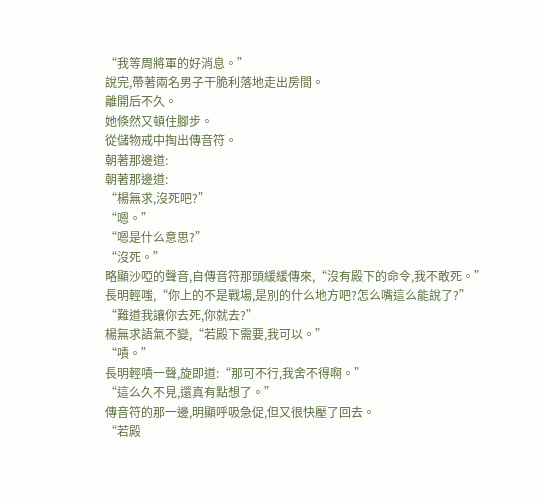“我等周將軍的好消息。”
說完,帶著兩名男子干脆利落地走出房間。
離開后不久。
她倏然又頓住腳步。
從儲物戒中掏出傳音符。
朝著那邊道:
朝著那邊道:
“楊無求,沒死吧?”
“嗯。”
“嗯是什么意思?”
“沒死。”
略顯沙啞的聲音,自傳音符那頭緩緩傳來,“沒有殿下的命令,我不敢死。”
長明輕嗤,“你上的不是戰場,是別的什么地方吧?怎么嘴這么能說了?”
“難道我讓你去死,你就去?”
楊無求語氣不變,“若殿下需要,我可以。”
“嘖。”
長明輕嘖一聲,旋即道:“那可不行,我舍不得啊。”
“這么久不見,還真有點想了。”
傳音符的那一邊,明顯呼吸急促,但又很快壓了回去。
“若殿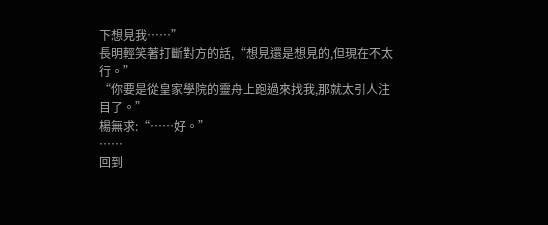下想見我……”
長明輕笑著打斷對方的話,“想見還是想見的,但現在不太行。”
“你要是從皇家學院的靈舟上跑過來找我,那就太引人注目了。”
楊無求:“……好。”
……
回到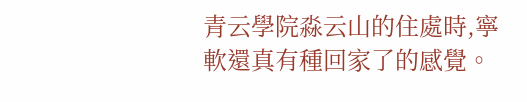青云學院淼云山的住處時,寧軟還真有種回家了的感覺。